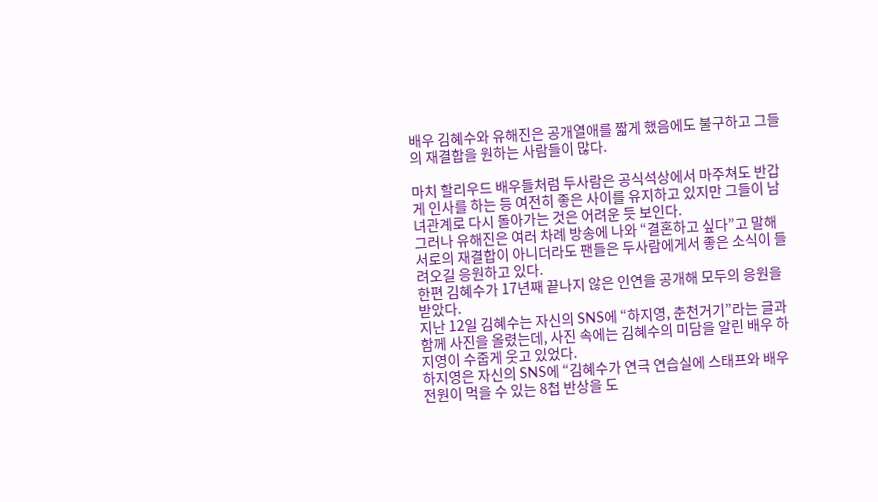배우 김혜수와 유해진은 공개열애를 짧게 했음에도 불구하고 그들의 재결합을 원하는 사람들이 많다.

마치 할리우드 배우들처럼 두사람은 공식석상에서 마주쳐도 반갑게 인사를 하는 등 여전히 좋은 사이를 유지하고 있지만 그들이 남녀관계로 다시 돌아가는 것은 어려운 듯 보인다.
그러나 유해진은 여러 차례 방송에 나와 “결혼하고 싶다”고 말해 서로의 재결합이 아니더라도 팬들은 두사람에게서 좋은 소식이 들려오길 응원하고 있다.
한편 김혜수가 17년째 끝나지 않은 인연을 공개해 모두의 응원을 받았다.
지난 12일 김혜수는 자신의 SNS에 “하지영, 춘천거기”라는 글과 함께 사진을 올렸는데, 사진 속에는 김혜수의 미담을 알린 배우 하지영이 수줍게 웃고 있었다.
하지영은 자신의 SNS에 “김혜수가 연극 연습실에 스태프와 배우 전원이 먹을 수 있는 8첩 반상을 도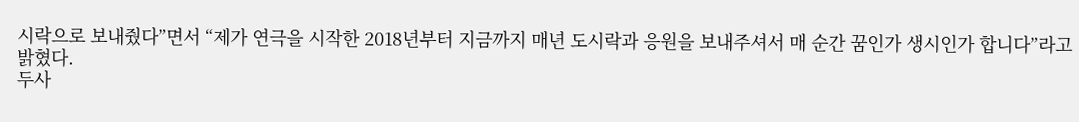시락으로 보내줬다”면서 “제가 연극을 시작한 2018년부터 지금까지 매년 도시락과 응원을 보내주셔서 매 순간 꿈인가 생시인가 합니다”라고 밝혔다.
두사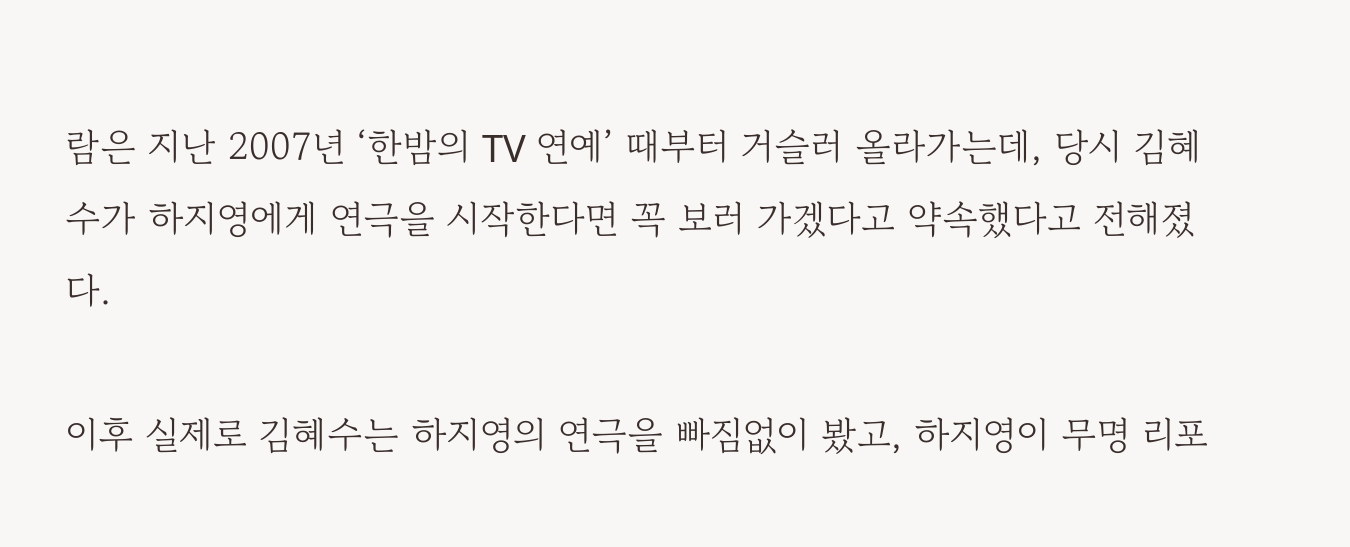람은 지난 2007년 ‘한밤의 TV 연예’ 때부터 거슬러 올라가는데, 당시 김혜수가 하지영에게 연극을 시작한다면 꼭 보러 가겠다고 약속했다고 전해졌다.

이후 실제로 김혜수는 하지영의 연극을 빠짐없이 봤고, 하지영이 무명 리포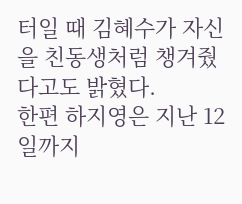터일 때 김혜수가 자신을 친동생처럼 챙겨줬다고도 밝혔다.
한편 하지영은 지난 12일까지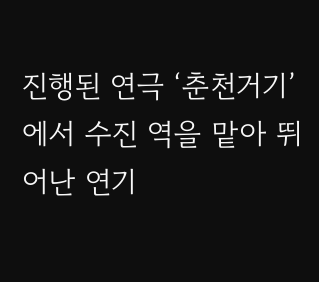진행된 연극 ‘춘천거기’에서 수진 역을 맡아 뛰어난 연기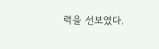력을 선보였다.